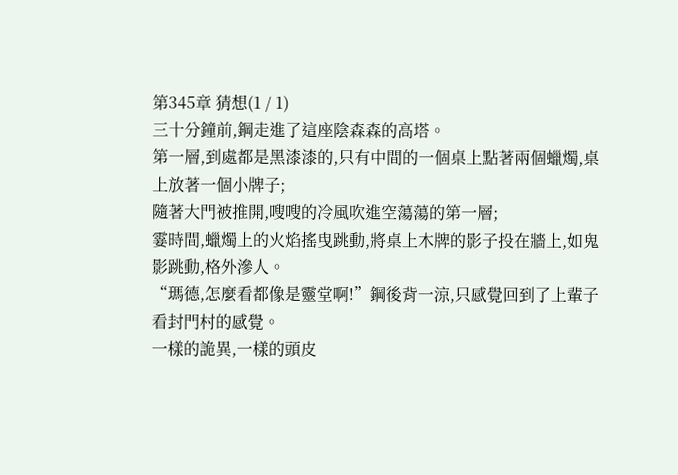第345章 猜想(1 / 1)
三十分鐘前,鋼走進了這座陰森森的高塔。
第一層,到處都是黑漆漆的,只有中間的一個桌上點著兩個蠟燭,桌上放著一個小牌子;
隨著大門被推開,嗖嗖的冷風吹進空蕩蕩的第一層;
霎時間,蠟燭上的火焰搖曳跳動,將桌上木牌的影子投在牆上,如鬼影跳動,格外滲人。
“瑪德,怎麼看都像是靈堂啊!”鋼後背一涼,只感覺回到了上輩子看封門村的感覺。
一樣的詭異,一樣的頭皮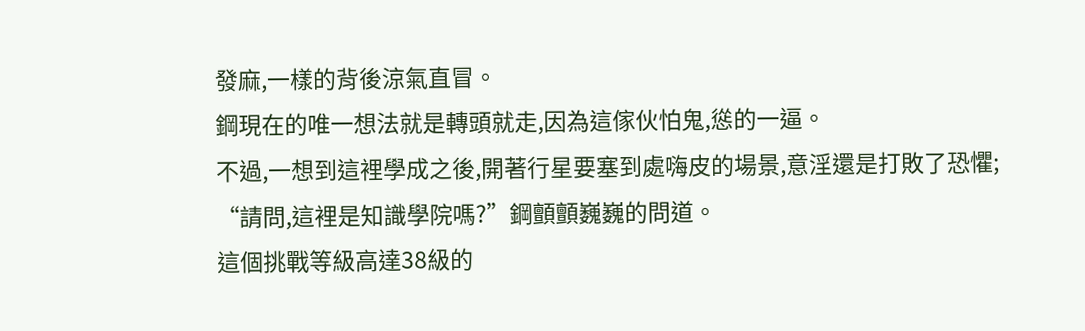發麻,一樣的背後涼氣直冒。
鋼現在的唯一想法就是轉頭就走,因為這傢伙怕鬼,慫的一逼。
不過,一想到這裡學成之後,開著行星要塞到處嗨皮的場景,意淫還是打敗了恐懼;
“請問,這裡是知識學院嗎?”鋼顫顫巍巍的問道。
這個挑戰等級高達38級的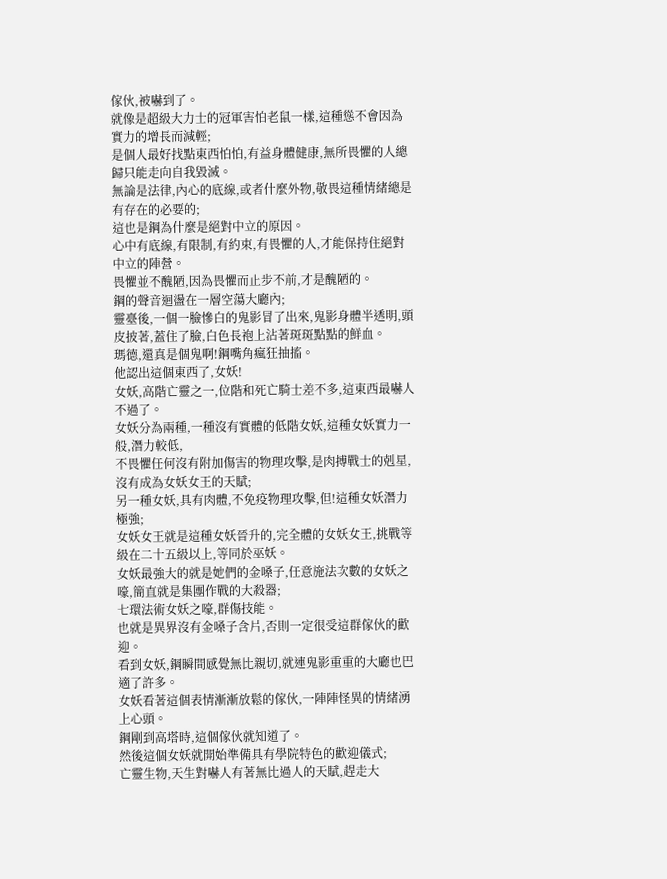傢伙,被嚇到了。
就像是超級大力士的冠軍害怕老鼠一樣,這種慫不會因為實力的增長而減輕;
是個人最好找點東西怕怕,有益身體健康,無所畏懼的人總歸只能走向自我毀滅。
無論是法律,內心的底線,或者什麼外物,敬畏這種情緒總是有存在的必要的;
這也是鋼為什麼是絕對中立的原因。
心中有底線,有限制,有約束,有畏懼的人,才能保持住絕對中立的陣營。
畏懼並不醜陋,因為畏懼而止步不前,才是醜陋的。
鋼的聲音迴盪在一層空蕩大廳內;
靈臺後,一個一臉慘白的鬼影冒了出來,鬼影身體半透明,頭皮披著,蓋住了臉,白色長袍上沾著斑斑點點的鮮血。
瑪德,還真是個鬼啊!鋼嘴角瘋狂抽搐。
他認出這個東西了,女妖!
女妖,高階亡靈之一,位階和死亡騎士差不多,這東西最嚇人不過了。
女妖分為兩種,一種沒有實體的低階女妖,這種女妖實力一般,潛力較低,
不畏懼任何沒有附加傷害的物理攻擊,是肉搏戰士的剋星,沒有成為女妖女王的天賦;
另一種女妖,具有肉體,不免疫物理攻擊,但!這種女妖潛力極強;
女妖女王就是這種女妖晉升的,完全體的女妖女王,挑戰等級在二十五級以上,等同於巫妖。
女妖最強大的就是她們的金嗓子,任意施法次數的女妖之嚎,簡直就是集團作戰的大殺器;
七環法術女妖之嚎,群傷技能。
也就是異界沒有金嗓子含片,否則一定很受這群傢伙的歡迎。
看到女妖,鋼瞬間感覺無比親切,就連鬼影重重的大廳也巴適了許多。
女妖看著這個表情漸漸放鬆的傢伙,一陣陣怪異的情緒湧上心頭。
鋼剛到高塔時,這個傢伙就知道了。
然後這個女妖就開始準備具有學院特色的歡迎儀式;
亡靈生物,天生對嚇人有著無比過人的天賦,趕走大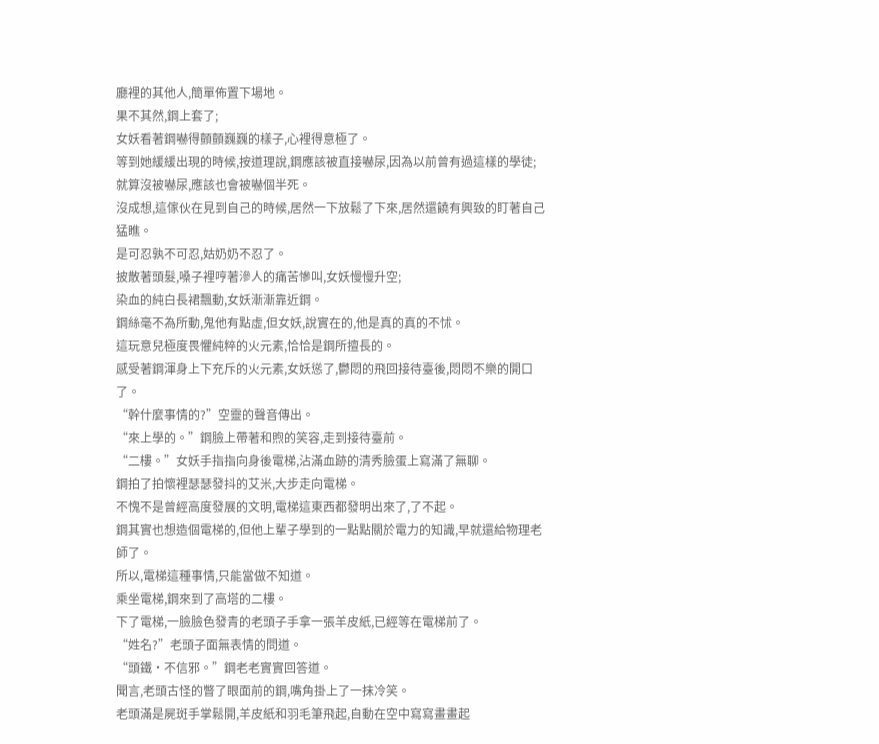廳裡的其他人,簡單佈置下場地。
果不其然,鋼上套了;
女妖看著鋼嚇得顫顫巍巍的樣子,心裡得意極了。
等到她緩緩出現的時候,按道理說,鋼應該被直接嚇尿,因為以前曾有過這樣的學徒;
就算沒被嚇尿,應該也會被嚇個半死。
沒成想,這傢伙在見到自己的時候,居然一下放鬆了下來,居然還饒有興致的盯著自己猛瞧。
是可忍孰不可忍,姑奶奶不忍了。
披散著頭髮,嗓子裡哼著滲人的痛苦慘叫,女妖慢慢升空;
染血的純白長裙飄動,女妖漸漸靠近鋼。
鋼絲毫不為所動,鬼他有點虛,但女妖,說實在的,他是真的真的不怵。
這玩意兒極度畏懼純粹的火元素,恰恰是鋼所擅長的。
感受著鋼渾身上下充斥的火元素,女妖慫了,鬱悶的飛回接待臺後,悶悶不樂的開口了。
“幹什麼事情的?”空靈的聲音傳出。
“來上學的。”鋼臉上帶著和煦的笑容,走到接待臺前。
“二樓。”女妖手指指向身後電梯,沾滿血跡的清秀臉蛋上寫滿了無聊。
鋼拍了拍懷裡瑟瑟發抖的艾米,大步走向電梯。
不愧不是曾經高度發展的文明,電梯這東西都發明出來了,了不起。
鋼其實也想造個電梯的,但他上輩子學到的一點點關於電力的知識,早就還給物理老師了。
所以,電梯這種事情,只能當做不知道。
乘坐電梯,鋼來到了高塔的二樓。
下了電梯,一臉臉色發青的老頭子手拿一張羊皮紙,已經等在電梯前了。
“姓名?”老頭子面無表情的問道。
“頭鐵·不信邪。”鋼老老實實回答道。
聞言,老頭古怪的瞥了眼面前的鋼,嘴角掛上了一抹冷笑。
老頭滿是屍斑手掌鬆開,羊皮紙和羽毛筆飛起,自動在空中寫寫畫畫起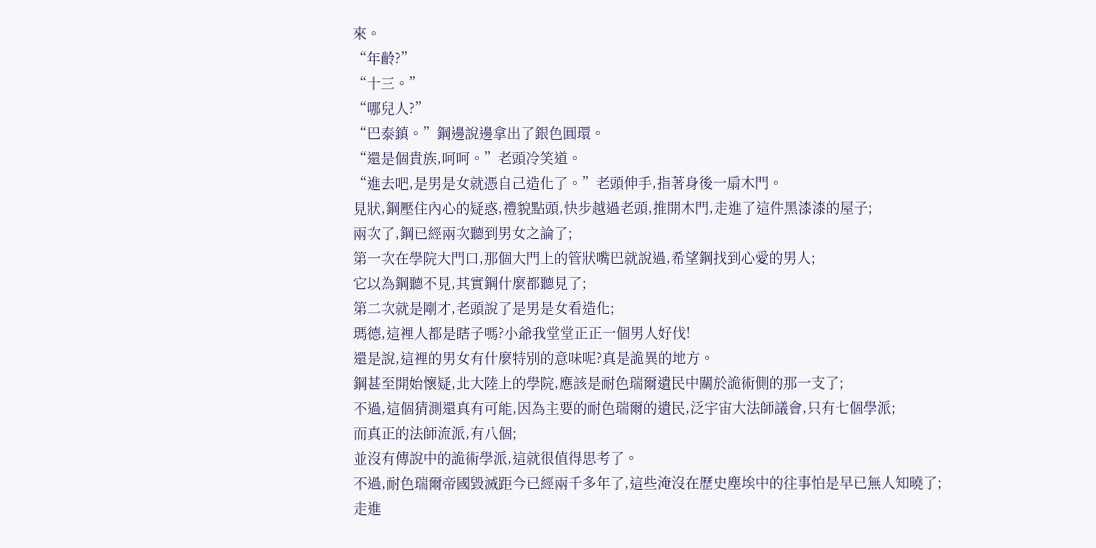來。
“年齡?”
“十三。”
“哪兒人?”
“巴泰鎮。”鋼邊說邊拿出了銀色圓環。
“還是個貴族,呵呵。”老頭冷笑道。
“進去吧,是男是女就憑自己造化了。”老頭伸手,指著身後一扇木門。
見狀,鋼壓住內心的疑惑,禮貌點頭,快步越過老頭,推開木門,走進了這件黑漆漆的屋子;
兩次了,鋼已經兩次聽到男女之論了;
第一次在學院大門口,那個大門上的管狀嘴巴就說過,希望鋼找到心愛的男人;
它以為鋼聽不見,其實鋼什麼都聽見了;
第二次就是剛才,老頭說了是男是女看造化;
瑪德,這裡人都是瞎子嗎?小爺我堂堂正正一個男人好伐!
還是說,這裡的男女有什麼特別的意味呢?真是詭異的地方。
鋼甚至開始懷疑,北大陸上的學院,應該是耐色瑞爾遺民中關於詭術側的那一支了;
不過,這個猜測還真有可能,因為主要的耐色瑞爾的遺民,泛宇宙大法師議會,只有七個學派;
而真正的法師流派,有八個;
並沒有傳說中的詭術學派,這就很值得思考了。
不過,耐色瑞爾帝國毀滅距今已經兩千多年了,這些淹沒在歷史塵埃中的往事怕是早已無人知曉了;
走進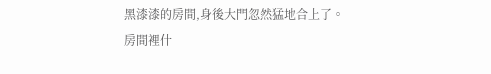黑漆漆的房間,身後大門忽然猛地合上了。
房間裡什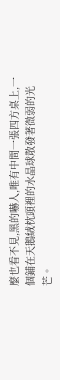麼也看不見,黑的嚇人,唯有中間一張四方桌上,一個鋪在天鵝絨枕頭裡的水晶球散發著微弱的光芒。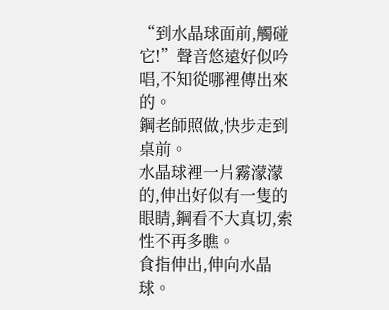“到水晶球面前,觸碰它!”聲音悠遠好似吟唱,不知從哪裡傳出來的。
鋼老師照做,快步走到桌前。
水晶球裡一片霧濛濛的,伸出好似有一隻的眼睛,鋼看不大真切,索性不再多瞧。
食指伸出,伸向水晶球。